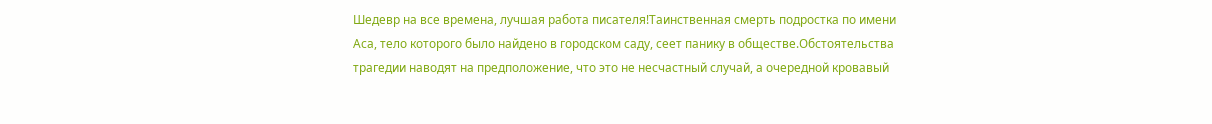Шедевр на все времена, лучшая работа писателя!Таинственная смерть подростка по имени Аса, тело которого было найдено в городском саду, сеет панику в обществе.Обстоятельства трагедии наводят на предположение, что это не несчастный случай, а очередной кровавый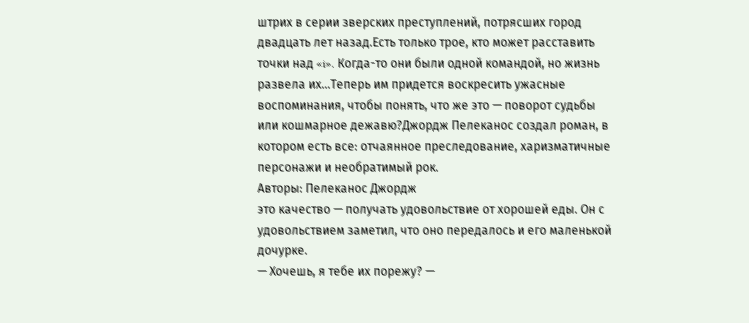штрих в серии зверских преступлений, потрясших город двадцать лет назад.Есть только трое, кто может расставить точки над «i». Когда-то они были одной командой, но жизнь развела их…Теперь им придется воскресить ужасные воспоминания, чтобы понять, что же это — поворот судьбы или кошмарное дежавю?Джордж Пелеканос создал роман, в котором есть все: отчаянное преследование, харизматичные персонажи и необратимый рок.
Авторы: Пелеканос Джордж
это качество — получать удовольствие от хорошей еды. Он с удовольствием заметил, что оно передалось и его маленькой дочурке.
— Хочешь, я тебе их порежу? —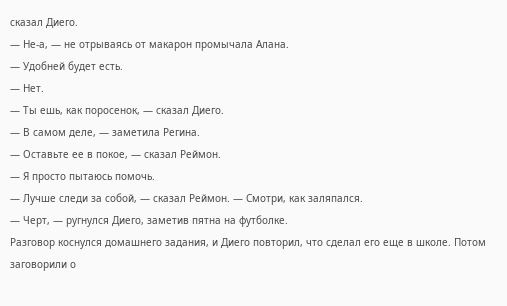сказал Диего.
— Не-а, — не отрываясь от макарон промычала Алана.
— Удобней будет есть.
— Нет.
— Ты ешь, как поросенок, — сказал Диего.
— В самом деле, — заметила Регина.
— Оставьте ее в покое, — сказал Реймон.
— Я просто пытаюсь помочь.
— Лучше следи за собой, — сказал Реймон. — Смотри, как заляпался.
— Черт, — ругнулся Диего, заметив пятна на футболке.
Разговор коснулся домашнего задания, и Диего повторил, что сделал его еще в школе. Потом заговорили о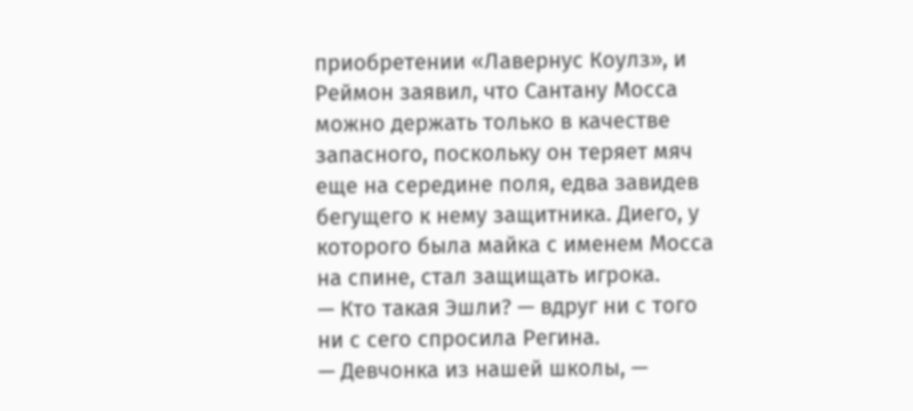приобретении «Лавернус Коулз», и Реймон заявил, что Сантану Мосса можно держать только в качестве запасного, поскольку он теряет мяч еще на середине поля, едва завидев бегущего к нему защитника. Диего, у которого была майка с именем Мосса на спине, стал защищать игрока.
— Кто такая Эшли? — вдруг ни с того ни с сего спросила Регина.
— Девчонка из нашей школы, —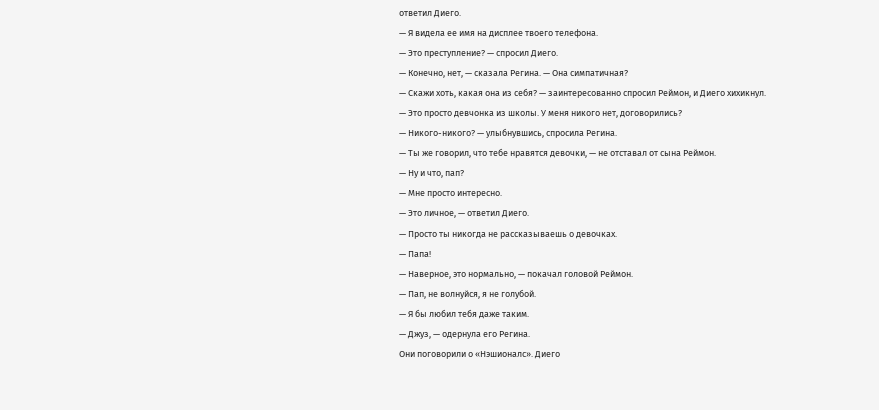ответил Диего.
— Я видела ее имя на дисплее твоего телефона.
— Это преступление? — спросил Диего.
— Конечно, нет, — сказала Регина. — Она симпатичная?
— Скажи хоть, какая она из себя? — заинтересованно спросил Реймон, и Диего хихикнул.
— Это просто девчонка из школы. У меня никого нет, договорились?
— Никого-никого? — улыбнувшись, спросила Регина.
— Ты же говорил, что тебе нравятся девочки, — не отставал от сына Реймон.
— Ну и что, пап?
— Мне просто интересно.
— Это личное, — ответил Диего.
— Просто ты никогда не рассказываешь о девочках.
— Папа!
— Наверное, это нормально, — покачал головой Реймон.
— Пап, не волнуйся, я не голубой.
— Я бы любил тебя даже таким.
— Джуз, — одернула его Регина.
Они поговорили о «Нэшионалс». Диего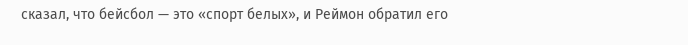сказал, что бейсбол — это «спорт белых», и Реймон обратил его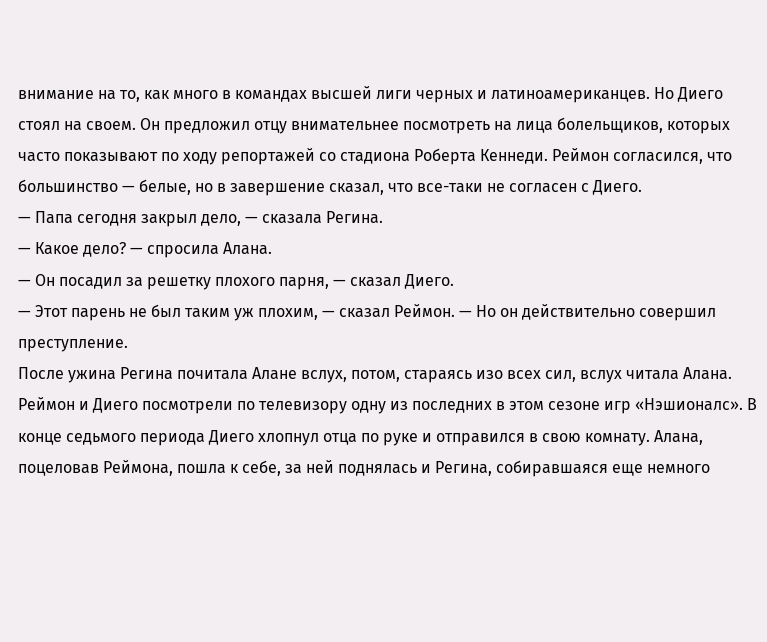внимание на то, как много в командах высшей лиги черных и латиноамериканцев. Но Диего стоял на своем. Он предложил отцу внимательнее посмотреть на лица болельщиков, которых часто показывают по ходу репортажей со стадиона Роберта Кеннеди. Реймон согласился, что большинство — белые, но в завершение сказал, что все-таки не согласен с Диего.
— Папа сегодня закрыл дело, — сказала Регина.
— Какое дело? — спросила Алана.
— Он посадил за решетку плохого парня, — сказал Диего.
— Этот парень не был таким уж плохим, — сказал Реймон. — Но он действительно совершил преступление.
После ужина Регина почитала Алане вслух, потом, стараясь изо всех сил, вслух читала Алана. Реймон и Диего посмотрели по телевизору одну из последних в этом сезоне игр «Нэшионалс». В конце седьмого периода Диего хлопнул отца по руке и отправился в свою комнату. Алана, поцеловав Реймона, пошла к себе, за ней поднялась и Регина, собиравшаяся еще немного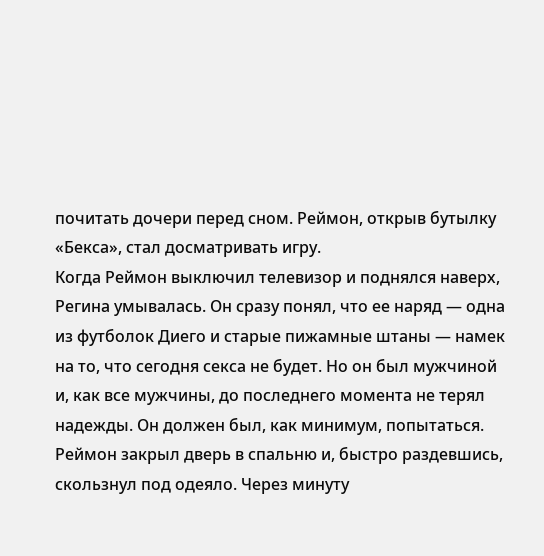почитать дочери перед сном. Реймон, открыв бутылку «Бекса», стал досматривать игру.
Когда Реймон выключил телевизор и поднялся наверх, Регина умывалась. Он сразу понял, что ее наряд — одна из футболок Диего и старые пижамные штаны — намек на то, что сегодня секса не будет. Но он был мужчиной и, как все мужчины, до последнего момента не терял надежды. Он должен был, как минимум, попытаться.
Реймон закрыл дверь в спальню и, быстро раздевшись, скользнул под одеяло. Через минуту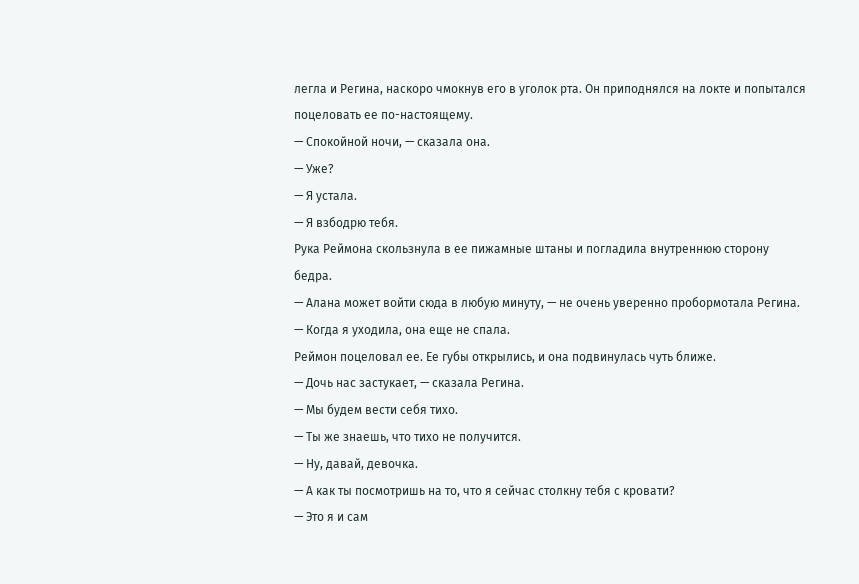легла и Регина, наскоро чмокнув его в уголок рта. Он приподнялся на локте и попытался поцеловать ее по-настоящему.
— Спокойной ночи, — сказала она.
— Уже?
— Я устала.
— Я взбодрю тебя.
Рука Реймона скользнула в ее пижамные штаны и погладила внутреннюю сторону бедра.
— Алана может войти сюда в любую минуту, — не очень уверенно пробормотала Регина. — Когда я уходила, она еще не спала.
Реймон поцеловал ее. Ее губы открылись, и она подвинулась чуть ближе.
— Дочь нас застукает, — сказала Регина.
— Мы будем вести себя тихо.
— Ты же знаешь, что тихо не получится.
— Ну, давай, девочка.
— А как ты посмотришь на то, что я сейчас столкну тебя с кровати?
— Это я и сам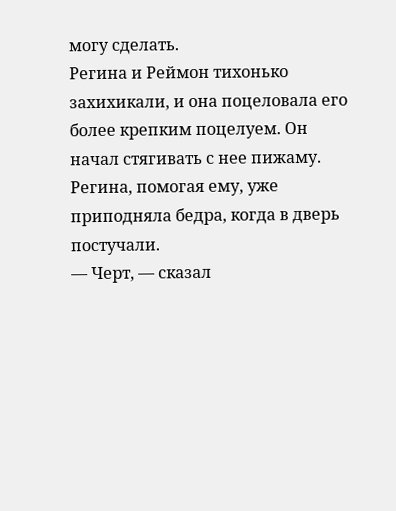могу сделать.
Регина и Реймон тихонько захихикали, и она поцеловала его более крепким поцелуем. Он начал стягивать с нее пижаму. Регина, помогая ему, уже приподняла бедра, когда в дверь постучали.
— Черт, — сказал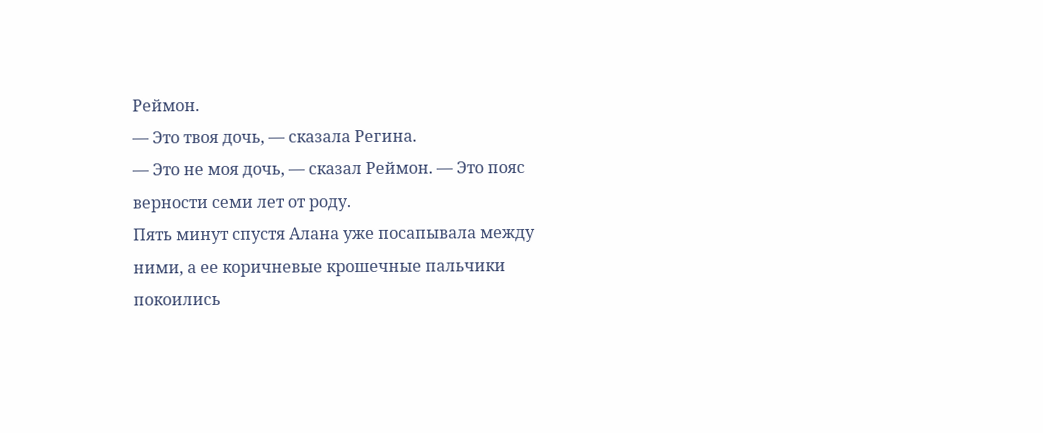Реймон.
— Это твоя дочь, — сказала Регина.
— Это не моя дочь, — сказал Реймон. — Это пояс верности семи лет от роду.
Пять минут спустя Алана уже посапывала между ними, а ее коричневые крошечные пальчики покоились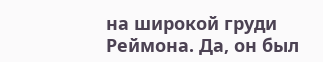на широкой груди Реймона. Да, он был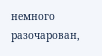немного разочарован,